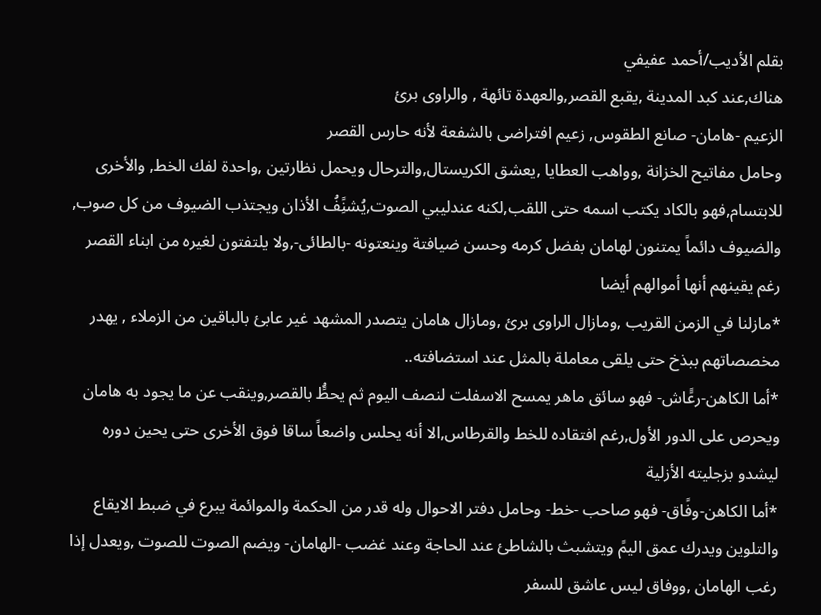بقلم الأديب/أحمد عفيفي
هناك,عند كبد المدينة ,يقبع القصر,والعهدة تائهة , والراوى برئ
الزعيم -هامان- صانع الطقوس, زعيم افتراضى بالشفعة لأنه حارس القصر
وحامل مفاتيح الخزانة ,وواهب العطايا ,يعشق الكريستال,والترحال ويحمل نظارتين ,واحدة لفك الخط, والأخرى للابتسام,فهو بالكاد يكتب اسمه حتى اللقب,لكنه عندليبي الصوت,يُشنًِفُ الأذان ويجتذب الضيوف من كل صوب, والضيوف دائماً يمتنون لهامان بفضل كرمه وحسن ضيافتة وينعتونه -بالطائى-,ولا يلتفتون لغيره من ابناء القصر رغم يقينهم أنها أموالهم أيضا
*مازلنا في الزمن القريب ,ومازال الراوى برئ ,ومازال هامان يتصدر المشهد غير عابئ بالباقين من الزملاء , يهدر مخصصاتهم ببذخ حتى يلقى معاملة بالمثل عند استضافته..
*أما الكاهن-رعًَاش- فهو سائق ماهر يمسح الاسفلت لنصف اليوم ثم يحطًُ بالقصر,وينقب عن ما يجود به هامان ويحرص على الدور الأول,رغم افتقاده للخط والقرطاس,الا أنه يحلس واضعاً ساقا فوق الأخرى حتى يحين دوره ليشدو بزجليته الأزلية
*أما الكاهن-وفًاق- فهو صاحب -خط- وحامل دفتر الاحوال وله قدر من الحكمة والموائمة يبرع في ضبط الايقاع والتلوين ويدرك عمق اليمً ويتشبث بالشاطئ عند الحاجة وعند غضب -الهامان- ويضم الصوت للصوت ,ويعدل إذا رغب الهامان ,ووفاق ليس عاشق للسفر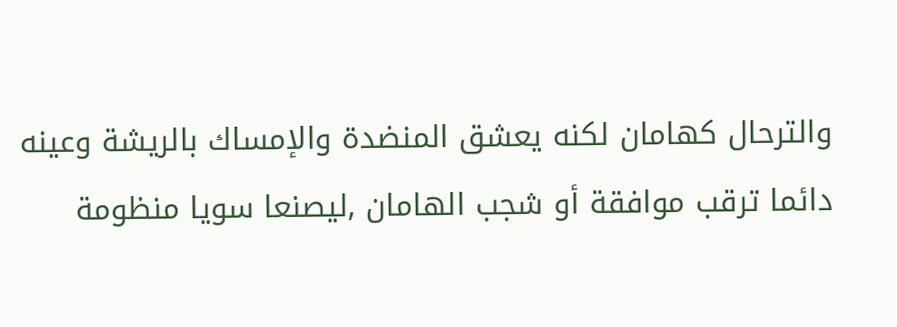والترحال كهامان لكنه يعشق المنضدة والإمساك بالريشة وعينه دائما ترقب موافقة أو شجب الهامان ,ليصنعا سويا منظومة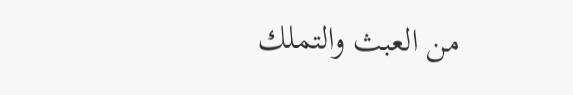من العبث والتملك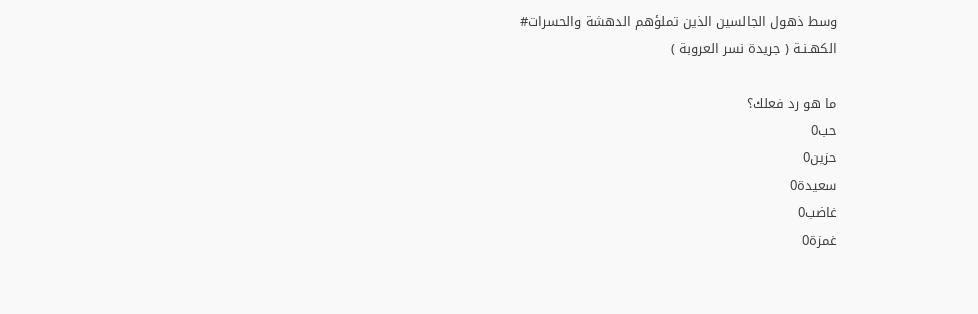وسط ذهول الجالسين الذين تملؤهم الدهشة والحسرات#
الكهـنـة ( جريدة نسر العروبة )

ما هو رد فعلك؟
حب0
حزين0
سعيدة0
غاضب0
غمزة0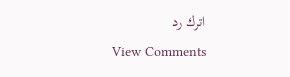اترك رد
View Comments